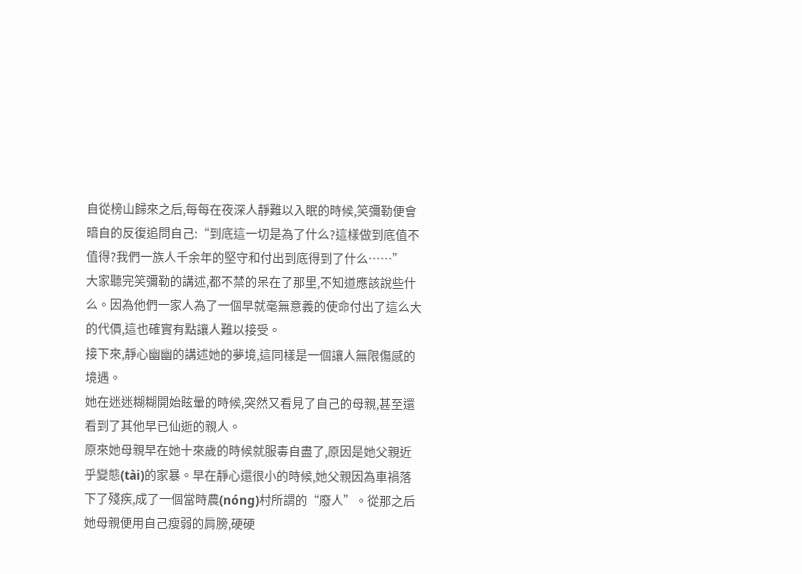自從榜山歸來之后,每每在夜深人靜難以入眠的時候,笑彌勒便會暗自的反復追問自己:“到底這一切是為了什么?這樣做到底值不值得?我們一族人千余年的堅守和付出到底得到了什么……”
大家聽完笑彌勒的講述,都不禁的呆在了那里,不知道應該說些什么。因為他們一家人為了一個早就毫無意義的使命付出了這么大的代價,這也確實有點讓人難以接受。
接下來,靜心幽幽的講述她的夢境,這同樣是一個讓人無限傷感的境遇。
她在迷迷糊糊開始眩暈的時候,突然又看見了自己的母親,甚至還看到了其他早已仙逝的親人。
原來她母親早在她十來歲的時候就服毒自盡了,原因是她父親近乎變態(tài)的家暴。早在靜心還很小的時候,她父親因為車禍落下了殘疾,成了一個當時農(nóng)村所謂的“廢人”。從那之后她母親便用自己瘦弱的肩膀,硬硬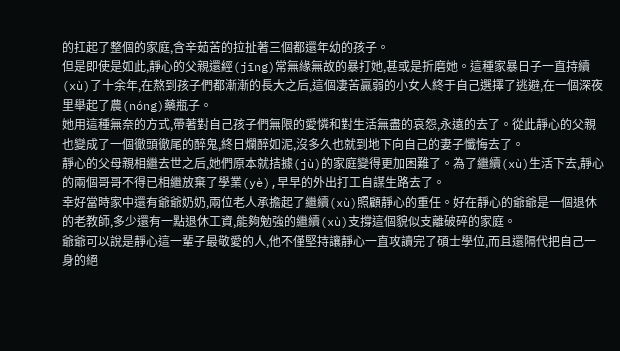的扛起了整個的家庭,含辛茹苦的拉扯著三個都還年幼的孩子。
但是即使是如此,靜心的父親還經(jīng)常無緣無故的暴打她,甚或是折磨她。這種家暴日子一直持續(xù)了十余年,在熬到孩子們都漸漸的長大之后,這個凄苦贏弱的小女人終于自己選擇了逃避,在一個深夜里舉起了農(nóng)藥瓶子。
她用這種無奈的方式,帶著對自己孩子們無限的愛憐和對生活無盡的哀怨,永遠的去了。從此靜心的父親也變成了一個徹頭徹尾的醉鬼,終日爛醉如泥,沒多久也就到地下向自己的妻子懺悔去了。
靜心的父母親相繼去世之后,她們原本就拮據(jù)的家庭變得更加困難了。為了繼續(xù)生活下去,靜心的兩個哥哥不得已相繼放棄了學業(yè),早早的外出打工自謀生路去了。
幸好當時家中還有爺爺奶奶,兩位老人承擔起了繼續(xù)照顧靜心的重任。好在靜心的爺爺是一個退休的老教師,多少還有一點退休工資,能夠勉強的繼續(xù)支撐這個貌似支離破碎的家庭。
爺爺可以說是靜心這一輩子最敬愛的人,他不僅堅持讓靜心一直攻讀完了碩士學位,而且還隔代把自己一身的絕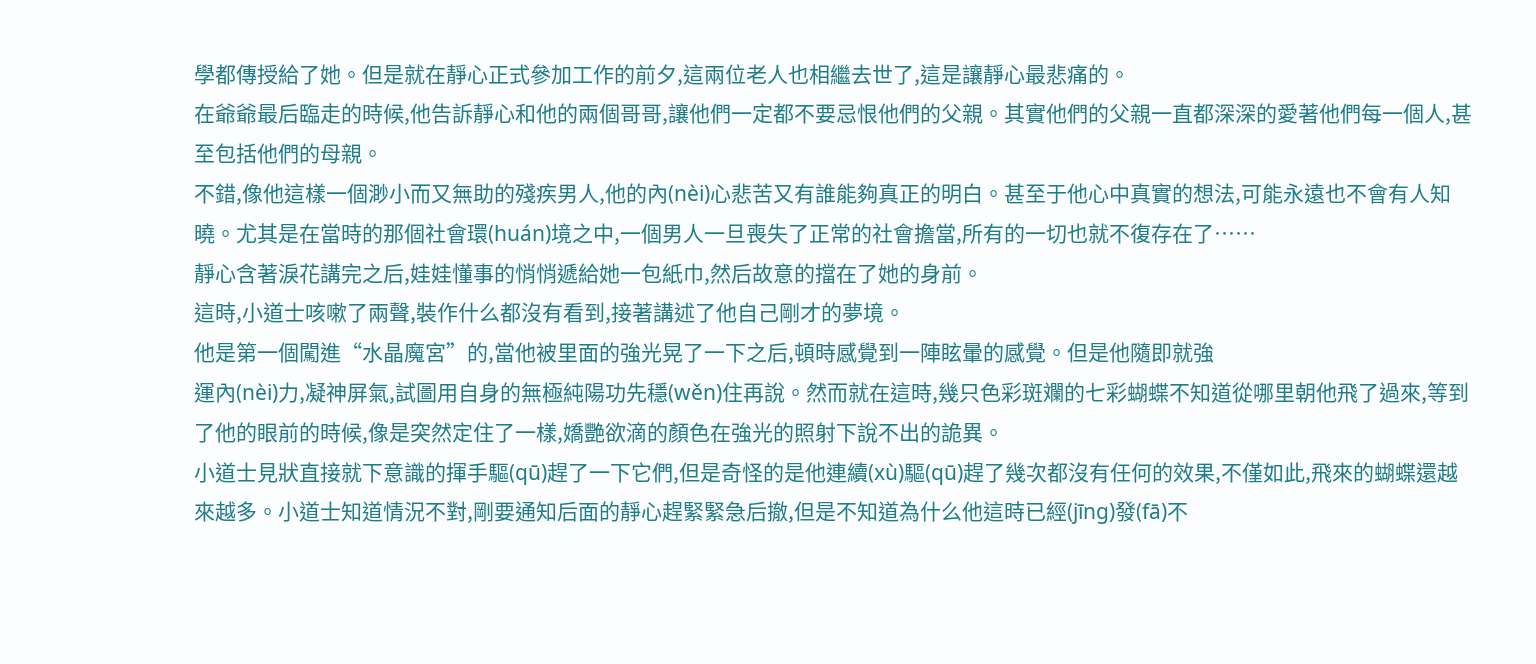學都傳授給了她。但是就在靜心正式參加工作的前夕,這兩位老人也相繼去世了,這是讓靜心最悲痛的。
在爺爺最后臨走的時候,他告訴靜心和他的兩個哥哥,讓他們一定都不要忌恨他們的父親。其實他們的父親一直都深深的愛著他們每一個人,甚至包括他們的母親。
不錯,像他這樣一個渺小而又無助的殘疾男人,他的內(nèi)心悲苦又有誰能夠真正的明白。甚至于他心中真實的想法,可能永遠也不會有人知曉。尤其是在當時的那個社會環(huán)境之中,一個男人一旦喪失了正常的社會擔當,所有的一切也就不復存在了……
靜心含著淚花講完之后,娃娃懂事的悄悄遞給她一包紙巾,然后故意的擋在了她的身前。
這時,小道士咳嗽了兩聲,裝作什么都沒有看到,接著講述了他自己剛才的夢境。
他是第一個闖進“水晶魔宮”的,當他被里面的強光晃了一下之后,頓時感覺到一陣眩暈的感覺。但是他隨即就強
運內(nèi)力,凝神屏氣,試圖用自身的無極純陽功先穩(wěn)住再說。然而就在這時,幾只色彩斑斕的七彩蝴蝶不知道從哪里朝他飛了過來,等到了他的眼前的時候,像是突然定住了一樣,嬌艷欲滴的顏色在強光的照射下說不出的詭異。
小道士見狀直接就下意識的揮手驅(qū)趕了一下它們,但是奇怪的是他連續(xù)驅(qū)趕了幾次都沒有任何的效果,不僅如此,飛來的蝴蝶還越來越多。小道士知道情況不對,剛要通知后面的靜心趕緊緊急后撤,但是不知道為什么他這時已經(jīng)發(fā)不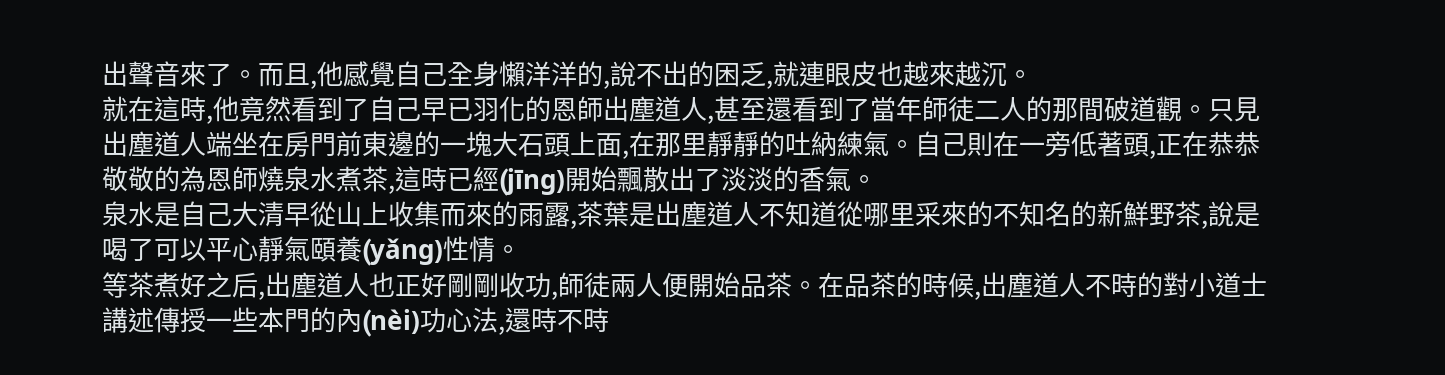出聲音來了。而且,他感覺自己全身懶洋洋的,說不出的困乏,就連眼皮也越來越沉。
就在這時,他竟然看到了自己早已羽化的恩師出塵道人,甚至還看到了當年師徒二人的那間破道觀。只見出塵道人端坐在房門前東邊的一塊大石頭上面,在那里靜靜的吐納練氣。自己則在一旁低著頭,正在恭恭敬敬的為恩師燒泉水煮茶,這時已經(jīng)開始飄散出了淡淡的香氣。
泉水是自己大清早從山上收集而來的雨露,茶葉是出塵道人不知道從哪里采來的不知名的新鮮野茶,說是喝了可以平心靜氣頤養(yǎng)性情。
等茶煮好之后,出塵道人也正好剛剛收功,師徒兩人便開始品茶。在品茶的時候,出塵道人不時的對小道士講述傳授一些本門的內(nèi)功心法,還時不時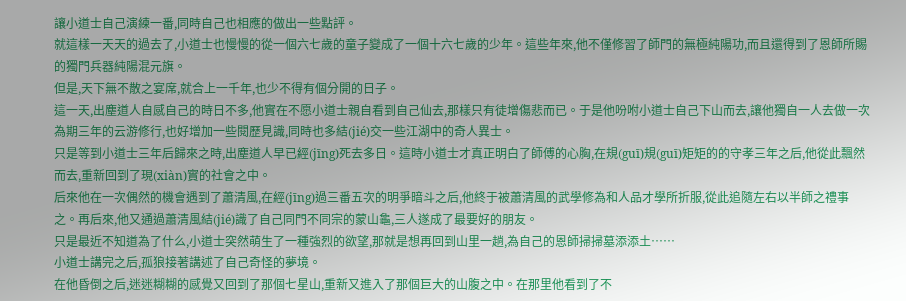讓小道士自己演練一番,同時自己也相應的做出一些點評。
就這樣一天天的過去了,小道士也慢慢的從一個六七歲的童子變成了一個十六七歲的少年。這些年來,他不僅修習了師門的無極純陽功,而且還得到了恩師所賜的獨門兵器純陽混元旗。
但是,天下無不散之宴席,就合上一千年,也少不得有個分開的日子。
這一天,出塵道人自感自己的時日不多,他實在不愿小道士親自看到自己仙去,那樣只有徒增傷悲而已。于是他吩咐小道士自己下山而去,讓他獨自一人去做一次為期三年的云游修行,也好增加一些閱歷見識,同時也多結(jié)交一些江湖中的奇人異士。
只是等到小道士三年后歸來之時,出塵道人早已經(jīng)死去多日。這時小道士才真正明白了師傅的心胸,在規(guī)規(guī)矩矩的的守孝三年之后,他從此飄然而去,重新回到了現(xiàn)實的社會之中。
后來他在一次偶然的機會遇到了蕭清風,在經(jīng)過三番五次的明爭暗斗之后,他終于被蕭清風的武學修為和人品才學所折服,從此追隨左右以半師之禮事之。再后來,他又通過蕭清風結(jié)識了自己同門不同宗的蒙山龜,三人遂成了最要好的朋友。
只是最近不知道為了什么,小道士突然萌生了一種強烈的欲望,那就是想再回到山里一趟,為自己的恩師掃掃墓添添土……
小道士講完之后,孤狼接著講述了自己奇怪的夢境。
在他昏倒之后,迷迷糊糊的感覺又回到了那個七星山,重新又進入了那個巨大的山腹之中。在那里他看到了不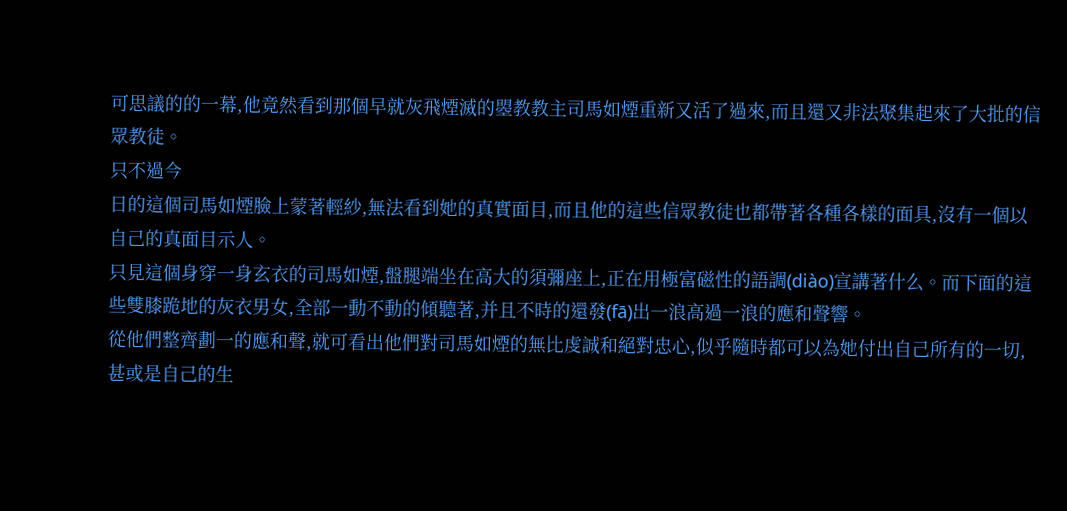可思議的的一幕,他竟然看到那個早就灰飛煙滅的曌教教主司馬如煙重新又活了過來,而且還又非法聚集起來了大批的信眾教徒。
只不過今
日的這個司馬如煙臉上蒙著輕紗,無法看到她的真實面目,而且他的這些信眾教徒也都帶著各種各樣的面具,沒有一個以自己的真面目示人。
只見這個身穿一身玄衣的司馬如煙,盤腿端坐在高大的須彌座上,正在用極富磁性的語調(diào)宣講著什么。而下面的這些雙膝跪地的灰衣男女,全部一動不動的傾聽著,并且不時的還發(fā)出一浪高過一浪的應和聲響。
從他們整齊劃一的應和聲,就可看出他們對司馬如煙的無比虔誠和絕對忠心,似乎隨時都可以為她付出自己所有的一切,甚或是自己的生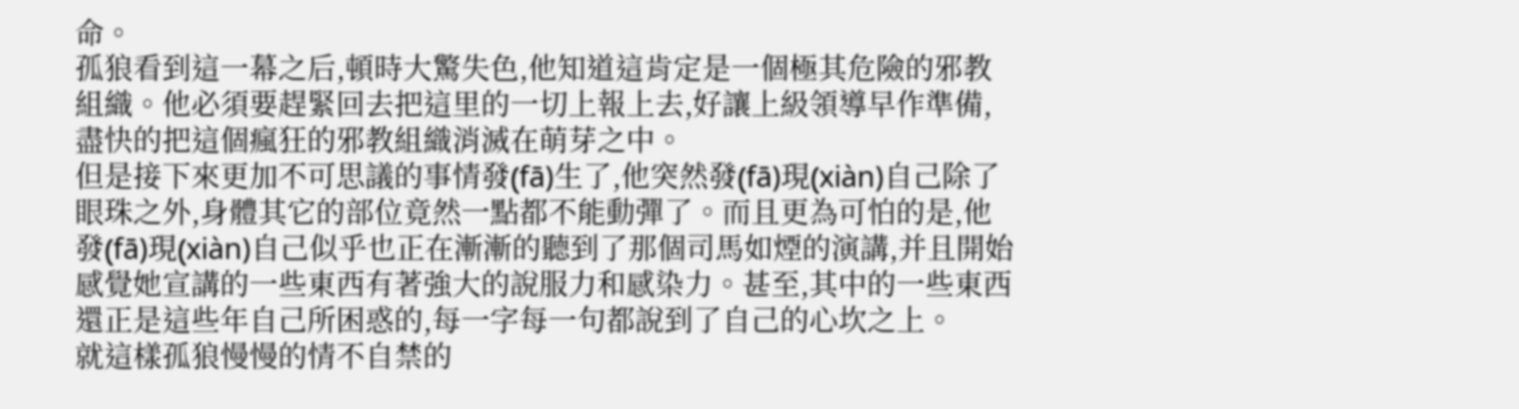命。
孤狼看到這一幕之后,頓時大驚失色,他知道這肯定是一個極其危險的邪教組織。他必須要趕緊回去把這里的一切上報上去,好讓上級領導早作準備,盡快的把這個瘋狂的邪教組織消滅在萌芽之中。
但是接下來更加不可思議的事情發(fā)生了,他突然發(fā)現(xiàn)自己除了眼珠之外,身體其它的部位竟然一點都不能動彈了。而且更為可怕的是,他發(fā)現(xiàn)自己似乎也正在漸漸的聽到了那個司馬如煙的演講,并且開始感覺她宣講的一些東西有著強大的說服力和感染力。甚至,其中的一些東西還正是這些年自己所困惑的,每一字每一句都說到了自己的心坎之上。
就這樣孤狼慢慢的情不自禁的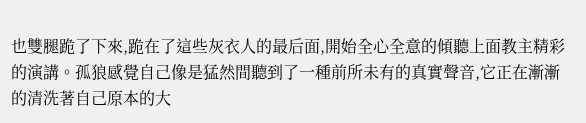也雙腿跪了下來,跪在了這些灰衣人的最后面,開始全心全意的傾聽上面教主精彩的演講。孤狼感覺自己像是猛然間聽到了一種前所未有的真實聲音,它正在漸漸的清洗著自己原本的大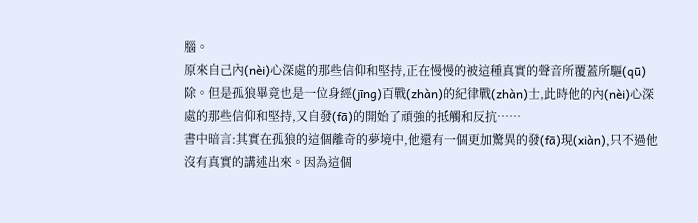腦。
原來自己內(nèi)心深處的那些信仰和堅持,正在慢慢的被這種真實的聲音所覆蓋所驅(qū)除。但是孤狼畢竟也是一位身經(jīng)百戰(zhàn)的紀律戰(zhàn)士,此時他的內(nèi)心深處的那些信仰和堅持,又自發(fā)的開始了頑強的抵觸和反抗……
書中暗言:其實在孤狼的這個離奇的夢境中,他還有一個更加驚異的發(fā)現(xiàn),只不過他沒有真實的講述出來。因為這個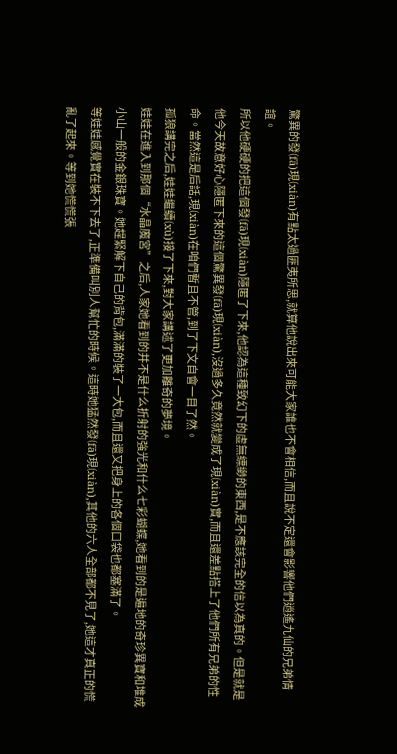驚異的發(fā)現(xiàn)有點太過匪夷所思,就算他說出來可能大家誰也不會相信,而且說不定還會影響他們逍遙九仙的兄弟情誼。
所以他硬硬的把這個發(fā)現(xiàn)隱匿了下來,他認為這種致幻下的虛無縹緲的東西,是不應該完全的信以為真的。但是就是他今天故意好心隱匿下來的這個驚異發(fā)現(xiàn),沒過多久竟然就變成了現(xiàn)實,而且還差點搭上了他們所有兄弟的性命。當然這是后話,現(xiàn)在咱們暫且不管,到了下文自會一目了然。
孤狼講完之后,娃娃繼續(xù)接了下來,對大家講述了更加離奇的夢境。
娃娃在進入到那個“水晶魔宮”之后,人家她看到的并不是什么折射的強光和什么七彩蝴蝶,她看到的是遍地的奇珍異寶和堆成小山一般的金銀珠寶。她趕緊解下自己的背包,滿滿的裝了一大包,而且還又把身上的各個口袋也都塞滿了。
等娃娃感覺實在裝不下去了,正準備叫別人幫忙的時候。這時她猛然發(fā)現(xiàn),其他的六人全部都不見了,她這才真正的慌亂了起來。等到她慌慌張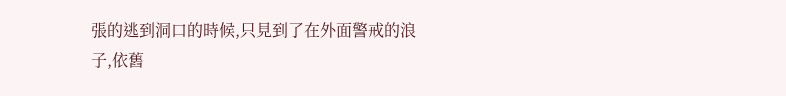張的逃到洞口的時候,只見到了在外面警戒的浪子,依舊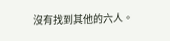沒有找到其他的六人。